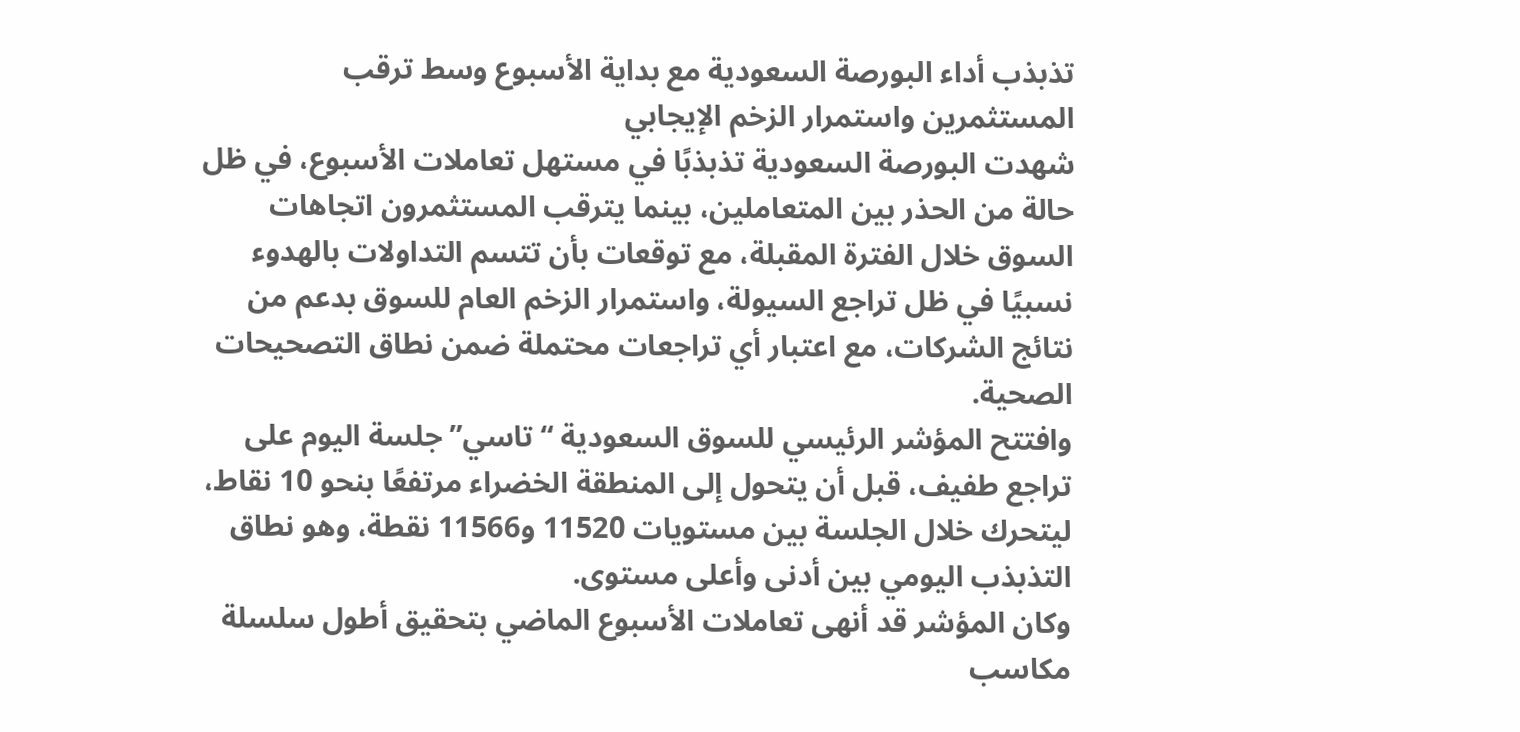تذبذب أداء البورصة السعودية مع بداية الأسبوع وسط ترقب المستثمرين واستمرار الزخم الإيجابي
شهدت البورصة السعودية تذبذبًا في مستهل تعاملات الأسبوع، في ظل حالة من الحذر بين المتعاملين، بينما يترقب المستثمرون اتجاهات السوق خلال الفترة المقبلة، مع توقعات بأن تتسم التداولات بالهدوء نسبيًا في ظل تراجع السيولة، واستمرار الزخم العام للسوق بدعم من نتائج الشركات، مع اعتبار أي تراجعات محتملة ضمن نطاق التصحيحات الصحية.
وافتتح المؤشر الرئيسي للسوق السعودية “تاسي” جلسة اليوم على تراجع طفيف، قبل أن يتحول إلى المنطقة الخضراء مرتفعًا بنحو 10 نقاط، ليتحرك خلال الجلسة بين مستويات 11520 و11566 نقطة، وهو نطاق التذبذب اليومي بين أدنى وأعلى مستوى.
وكان المؤشر قد أنهى تعاملات الأسبوع الماضي بتحقيق أطول سلسلة مكاسب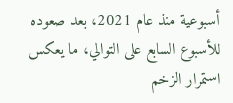أسبوعية منذ عام 2021، بعد صعوده للأسبوع السابع على التوالي، ما يعكس استمرار الزخم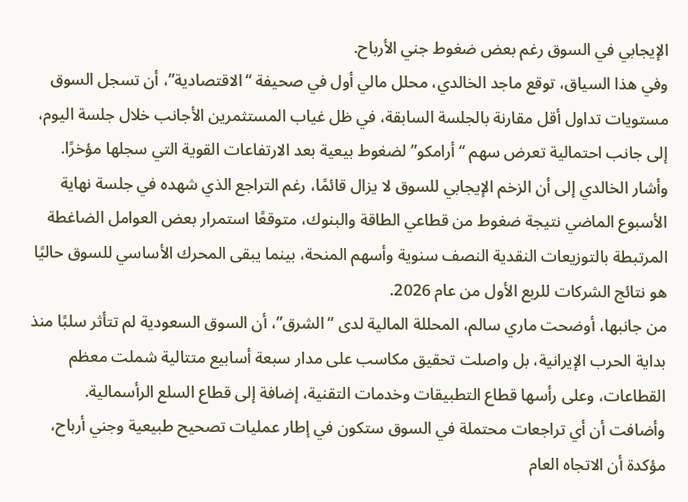الإيجابي في السوق رغم بعض ضغوط جني الأرباح.
وفي هذا السياق، توقع ماجد الخالدي، محلل مالي أول في صحيفة “الاقتصادية”، أن تسجل السوق مستويات تداول أقل مقارنة بالجلسة السابقة، في ظل غياب المستثمرين الأجانب خلال جلسة اليوم، إلى جانب احتمالية تعرض سهم “أرامكو” لضغوط بيعية بعد الارتفاعات القوية التي سجلها مؤخرًا.
وأشار الخالدي إلى أن الزخم الإيجابي للسوق لا يزال قائمًا، رغم التراجع الذي شهده في جلسة نهاية الأسبوع الماضي نتيجة ضغوط من قطاعي الطاقة والبنوك، متوقعًا استمرار بعض العوامل الضاغطة المرتبطة بالتوزيعات النقدية النصف سنوية وأسهم المنحة، بينما يبقى المحرك الأساسي للسوق حاليًا هو نتائج الشركات للربع الأول من عام 2026.
من جانبها، أوضحت ماري سالم، المحللة المالية لدى “الشرق”، أن السوق السعودية لم تتأثر سلبًا منذ بداية الحرب الإيرانية، بل واصلت تحقيق مكاسب على مدار سبعة أسابيع متتالية شملت معظم القطاعات، وعلى رأسها قطاع التطبيقات وخدمات التقنية، إضافة إلى قطاع السلع الرأسمالية.
وأضافت أن أي تراجعات محتملة في السوق ستكون في إطار عمليات تصحيح طبيعية وجني أرباح، مؤكدة أن الاتجاه العام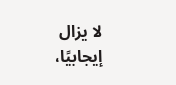لا يزال إيجابيًا،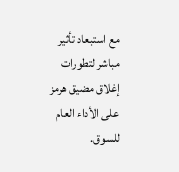مع استبعاد تأثير مباشر لتطورات إغلاق مضيق هرمز على الأداء العام للسوق.